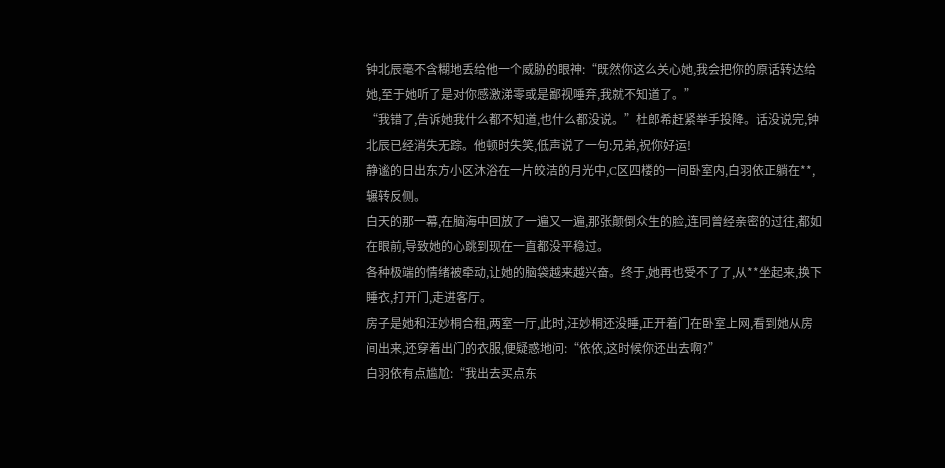钟北辰毫不含糊地丢给他一个威胁的眼神:“既然你这么关心她,我会把你的原话转达给她,至于她听了是对你感激涕零或是鄙视唾弃,我就不知道了。”
“我错了,告诉她我什么都不知道,也什么都没说。”杜郎希赶紧举手投降。话没说完,钟北辰已经消失无踪。他顿时失笑,低声说了一句:兄弟,祝你好运!
静谧的日出东方小区沐浴在一片皎洁的月光中,C区四楼的一间卧室内,白羽依正躺在**,辗转反侧。
白天的那一幕,在脑海中回放了一遍又一遍,那张颠倒众生的脸,连同曾经亲密的过往,都如在眼前,导致她的心跳到现在一直都没平稳过。
各种极端的情绪被牵动,让她的脑袋越来越兴奋。终于,她再也受不了了,从**坐起来,换下睡衣,打开门,走进客厅。
房子是她和汪妙桐合租,两室一厅,此时,汪妙桐还没睡,正开着门在卧室上网,看到她从房间出来,还穿着出门的衣服,便疑惑地问:“依依,这时候你还出去啊?”
白羽依有点尴尬:“我出去买点东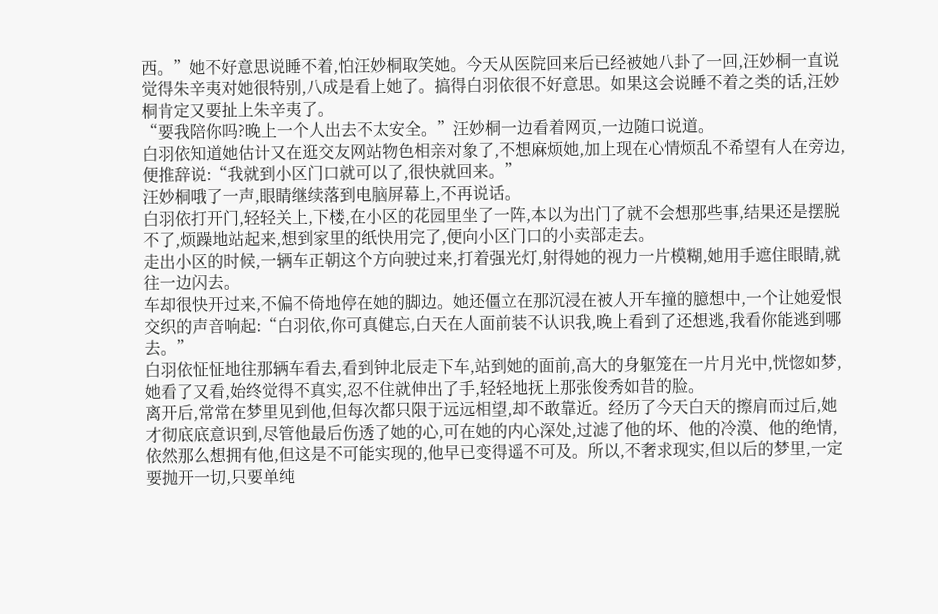西。”她不好意思说睡不着,怕汪妙桐取笑她。今天从医院回来后已经被她八卦了一回,汪妙桐一直说觉得朱辛夷对她很特别,八成是看上她了。搞得白羽依很不好意思。如果这会说睡不着之类的话,汪妙桐肯定又要扯上朱辛夷了。
“要我陪你吗?晚上一个人出去不太安全。”汪妙桐一边看着网页,一边随口说道。
白羽依知道她估计又在逛交友网站物色相亲对象了,不想麻烦她,加上现在心情烦乱不希望有人在旁边,便推辞说:“我就到小区门口就可以了,很快就回来。”
汪妙桐哦了一声,眼睛继续落到电脑屏幕上,不再说话。
白羽依打开门,轻轻关上,下楼,在小区的花园里坐了一阵,本以为出门了就不会想那些事,结果还是摆脱不了,烦躁地站起来,想到家里的纸快用完了,便向小区门口的小卖部走去。
走出小区的时候,一辆车正朝这个方向驶过来,打着强光灯,射得她的视力一片模糊,她用手遮住眼睛,就往一边闪去。
车却很快开过来,不偏不倚地停在她的脚边。她还僵立在那沉浸在被人开车撞的臆想中,一个让她爱恨交织的声音响起:“白羽依,你可真健忘,白天在人面前装不认识我,晚上看到了还想逃,我看你能逃到哪去。”
白羽依怔怔地往那辆车看去,看到钟北辰走下车,站到她的面前,高大的身躯笼在一片月光中,恍惚如梦,她看了又看,始终觉得不真实,忍不住就伸出了手,轻轻地抚上那张俊秀如昔的脸。
离开后,常常在梦里见到他,但每次都只限于远远相望,却不敢靠近。经历了今天白天的擦肩而过后,她才彻底底意识到,尽管他最后伤透了她的心,可在她的内心深处,过滤了他的坏、他的冷漠、他的绝情,依然那么想拥有他,但这是不可能实现的,他早已变得遥不可及。所以,不奢求现实,但以后的梦里,一定要抛开一切,只要单纯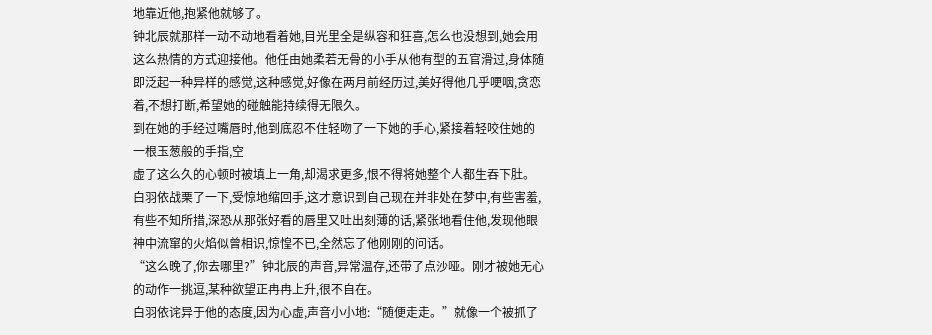地靠近他,抱紧他就够了。
钟北辰就那样一动不动地看着她,目光里全是纵容和狂喜,怎么也没想到,她会用这么热情的方式迎接他。他任由她柔若无骨的小手从他有型的五官滑过,身体随即泛起一种异样的感觉,这种感觉,好像在两月前经历过,美好得他几乎哽咽,贪恋着,不想打断,希望她的碰触能持续得无限久。
到在她的手经过嘴唇时,他到底忍不住轻吻了一下她的手心,紧接着轻咬住她的一根玉葱般的手指,空
虚了这么久的心顿时被填上一角,却渴求更多,恨不得将她整个人都生吞下肚。
白羽依战栗了一下,受惊地缩回手,这才意识到自己现在并非处在梦中,有些害羞,有些不知所措,深恐从那张好看的唇里又吐出刻薄的话,紧张地看住他,发现他眼神中流窜的火焰似曾相识,惊惶不已,全然忘了他刚刚的问话。
“这么晚了,你去哪里?”钟北辰的声音,异常温存,还带了点沙哑。刚才被她无心的动作一挑逗,某种欲望正冉冉上升,很不自在。
白羽依诧异于他的态度,因为心虚,声音小小地:“随便走走。”就像一个被抓了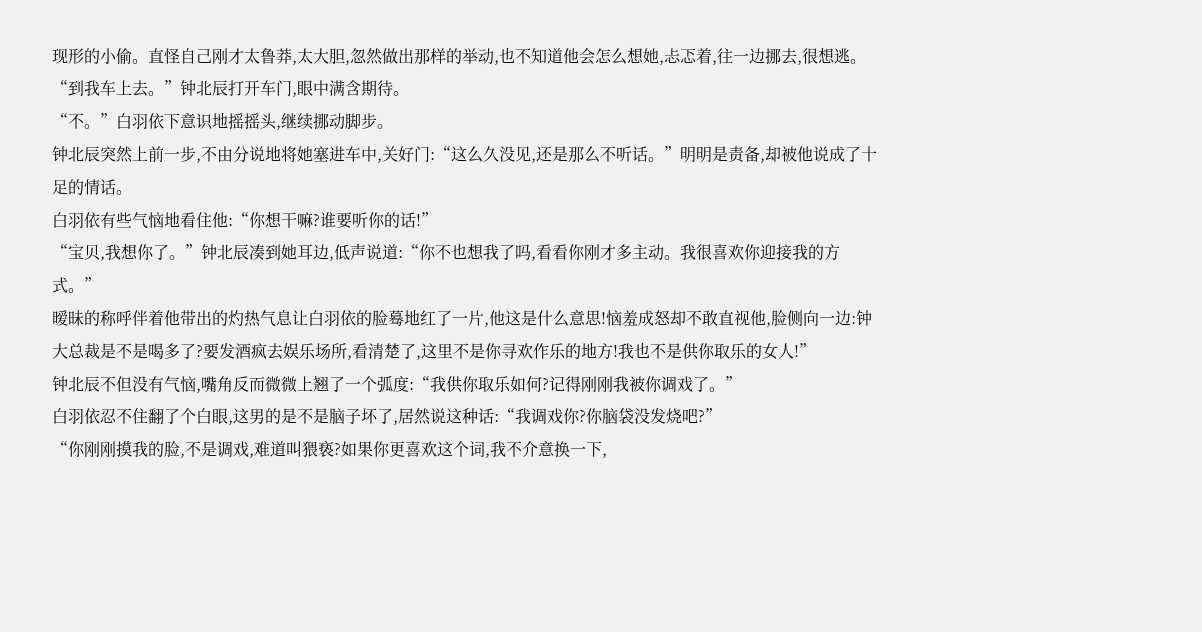现形的小偷。直怪自己刚才太鲁莽,太大胆,忽然做出那样的举动,也不知道他会怎么想她,忐忑着,往一边挪去,很想逃。
“到我车上去。”钟北辰打开车门,眼中满含期待。
“不。”白羽依下意识地摇摇头,继续挪动脚步。
钟北辰突然上前一步,不由分说地将她塞进车中,关好门:“这么久没见,还是那么不听话。”明明是责备,却被他说成了十足的情话。
白羽依有些气恼地看住他:“你想干嘛?谁要听你的话!”
“宝贝,我想你了。”钟北辰凑到她耳边,低声说道:“你不也想我了吗,看看你刚才多主动。我很喜欢你迎接我的方式。”
暧昧的称呼伴着他带出的灼热气息让白羽依的脸蓦地红了一片,他这是什么意思!恼羞成怒却不敢直视他,脸侧向一边:钟大总裁是不是喝多了?要发酒疯去娱乐场所,看清楚了,这里不是你寻欢作乐的地方!我也不是供你取乐的女人!”
钟北辰不但没有气恼,嘴角反而微微上翘了一个弧度:“我供你取乐如何?记得刚刚我被你调戏了。”
白羽依忍不住翻了个白眼,这男的是不是脑子坏了,居然说这种话:“我调戏你?你脑袋没发烧吧?”
“你刚刚摸我的脸,不是调戏,难道叫猥亵?如果你更喜欢这个词,我不介意换一下,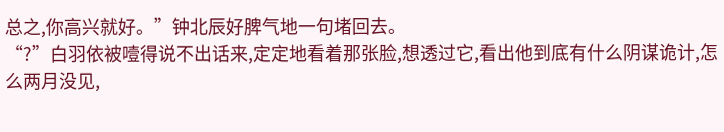总之,你高兴就好。”钟北辰好脾气地一句堵回去。
“?”白羽依被噎得说不出话来,定定地看着那张脸,想透过它,看出他到底有什么阴谋诡计,怎么两月没见,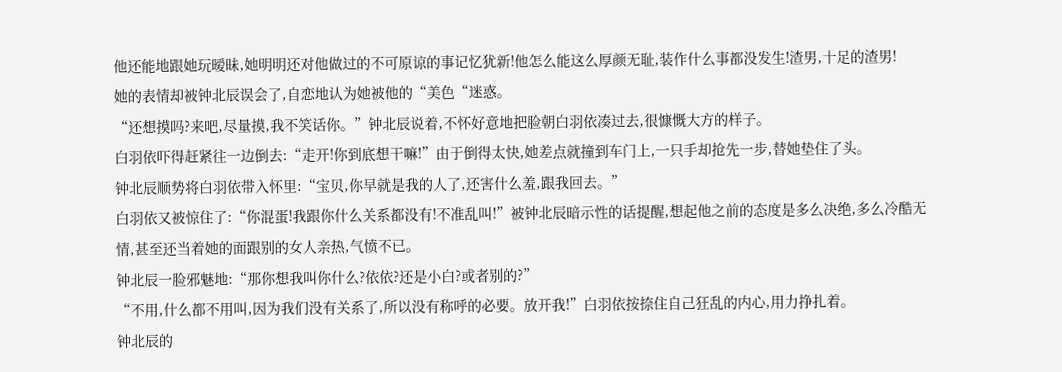他还能地跟她玩暧昧,她明明还对他做过的不可原谅的事记忆犹新!他怎么能这么厚颜无耻,装作什么事都没发生!渣男,十足的渣男!
她的表情却被钟北辰误会了,自恋地认为她被他的“美色“迷惑。
“还想摸吗?来吧,尽量摸,我不笑话你。”钟北辰说着,不怀好意地把脸朝白羽依凑过去,很慷慨大方的样子。
白羽依吓得赶紧往一边倒去:“走开!你到底想干嘛!”由于倒得太快,她差点就撞到车门上,一只手却抢先一步,替她垫住了头。
钟北辰顺势将白羽依带入怀里:“宝贝,你早就是我的人了,还害什么羞,跟我回去。”
白羽依又被惊住了:“你混蛋!我跟你什么关系都没有!不准乱叫!”被钟北辰暗示性的话提醒,想起他之前的态度是多么决绝,多么冷酷无情,甚至还当着她的面跟别的女人亲热,气愤不已。
钟北辰一脸邪魅地:“那你想我叫你什么?依依?还是小白?或者别的?”
“不用,什么都不用叫,因为我们没有关系了,所以没有称呼的必要。放开我!”白羽依按捺住自己狂乱的内心,用力挣扎着。
钟北辰的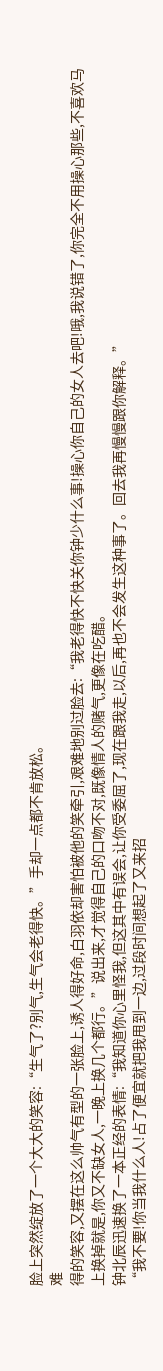脸上突然绽放了一个大大的笑容:“生气了?别气,生气会老得快。”手却一点都不肯放松。
难
得的笑容,又摆在这么帅气有型的一张脸上,诱人得好命,白羽依却害怕被他的笑牵引,艰难地别过脸去:“我老得快不快关你钟少什么事!操心你自己的女人去吧!哦,我说错了,你完全不用操心那些,不喜欢马上换掉就是,你又不缺女人,一晚上换几个都行。”说出来,才觉得自己的口吻不对,既像情人的赌气,更像在吃醋。
钟北辰迅速换了一本正经的表情:“我知道你心里怪我,但这其中有误会,让你受委屈了,现在跟我走,以后,再也不会发生这种事了。回去我再慢慢跟你解释。”
“我不要!你当我什么人!占了便宜就把我甩到一边,过段时间想起了又来招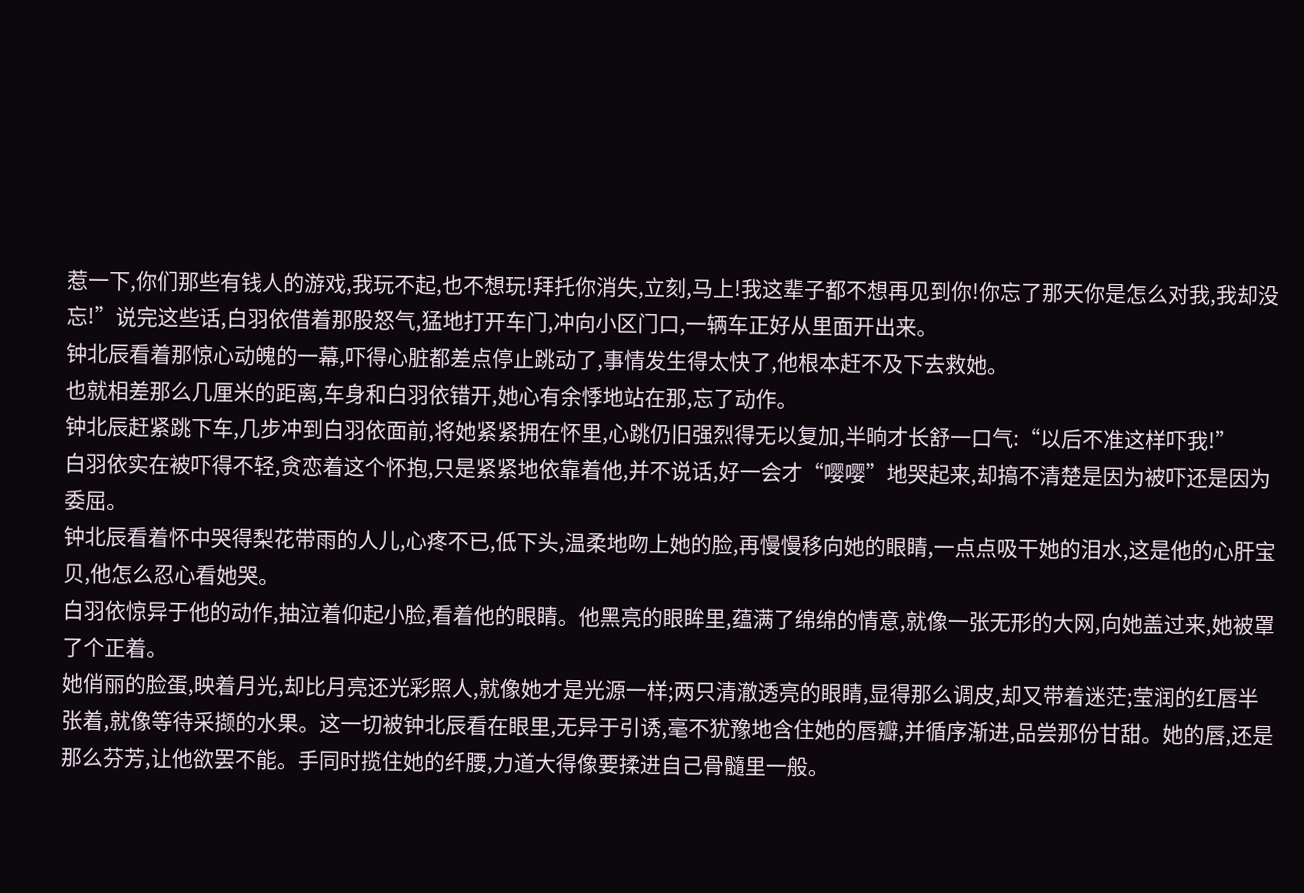惹一下,你们那些有钱人的游戏,我玩不起,也不想玩!拜托你消失,立刻,马上!我这辈子都不想再见到你!你忘了那天你是怎么对我,我却没忘!”说完这些话,白羽依借着那股怒气,猛地打开车门,冲向小区门口,一辆车正好从里面开出来。
钟北辰看着那惊心动魄的一幕,吓得心脏都差点停止跳动了,事情发生得太快了,他根本赶不及下去救她。
也就相差那么几厘米的距离,车身和白羽依错开,她心有余悸地站在那,忘了动作。
钟北辰赶紧跳下车,几步冲到白羽依面前,将她紧紧拥在怀里,心跳仍旧强烈得无以复加,半晌才长舒一口气:“以后不准这样吓我!”
白羽依实在被吓得不轻,贪恋着这个怀抱,只是紧紧地依靠着他,并不说话,好一会才“嘤嘤”地哭起来,却搞不清楚是因为被吓还是因为委屈。
钟北辰看着怀中哭得梨花带雨的人儿,心疼不已,低下头,温柔地吻上她的脸,再慢慢移向她的眼睛,一点点吸干她的泪水,这是他的心肝宝贝,他怎么忍心看她哭。
白羽依惊异于他的动作,抽泣着仰起小脸,看着他的眼睛。他黑亮的眼眸里,蕴满了绵绵的情意,就像一张无形的大网,向她盖过来,她被罩了个正着。
她俏丽的脸蛋,映着月光,却比月亮还光彩照人,就像她才是光源一样;两只清澈透亮的眼睛,显得那么调皮,却又带着迷茫;莹润的红唇半张着,就像等待采撷的水果。这一切被钟北辰看在眼里,无异于引诱,毫不犹豫地含住她的唇瓣,并循序渐进,品尝那份甘甜。她的唇,还是那么芬芳,让他欲罢不能。手同时揽住她的纤腰,力道大得像要揉进自己骨髓里一般。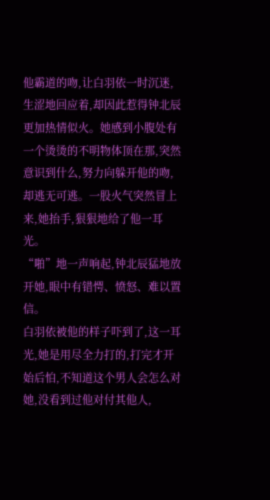他霸道的吻,让白羽依一时沉迷,生涩地回应着,却因此惹得钟北辰更加热情似火。她感到小腹处有一个烫烫的不明物体顶在那,突然意识到什么,努力向躲开他的吻,却逃无可逃。一股火气突然冒上来,她抬手,狠狠地给了他一耳光。
“啪”地一声响起,钟北辰猛地放开她,眼中有错愕、愤怒、难以置信。
白羽依被他的样子吓到了,这一耳光,她是用尽全力打的,打完才开始后怕,不知道这个男人会怎么对她,没看到过他对付其他人,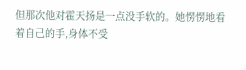但那次他对霍天扬是一点没手软的。她愣愣地看着自己的手,身体不受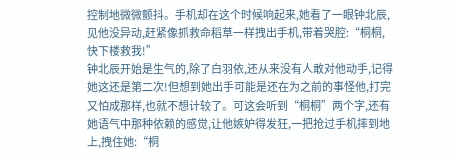控制地微微颤抖。手机却在这个时候响起来,她看了一眼钟北辰,见他没异动,赶紧像抓救命稻草一样拽出手机,带着哭腔:“桐桐,快下楼救我!”
钟北辰开始是生气的,除了白羽依,还从来没有人敢对他动手,记得她这还是第二次!但想到她出手可能是还在为之前的事怪他,打完又怕成那样,也就不想计较了。可这会听到“桐桐”两个字,还有她语气中那种依赖的感觉,让他嫉妒得发狂,一把抢过手机摔到地上,拽住她:“桐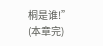桐是谁!”
(本章完)